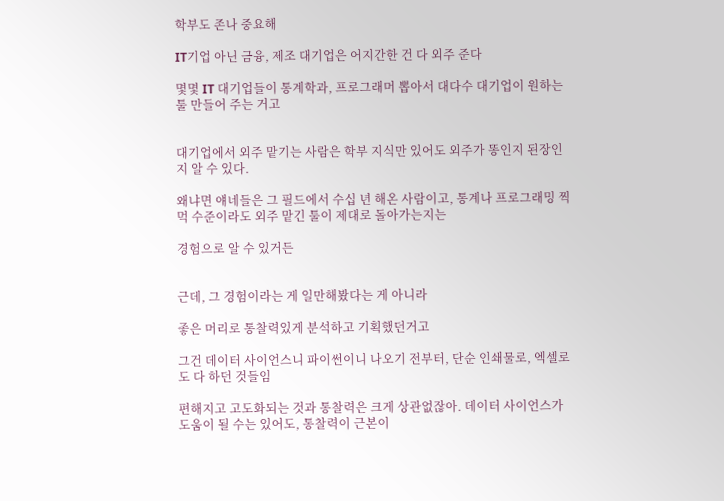학부도 존나 중요해

IT기업 아닌 금융, 제조 대기업은 어지간한 건 다 외주 준다

몇몇 IT 대기업들이 통계학과, 프로그래머 뽑아서 대다수 대기업이 원하는 툴 만들어 주는 거고


대기업에서 외주 맡기는 사람은 학부 지식만 있어도 외주가 똥인지 된장인지 알 수 있다.

왜냐면 얘네들은 그 필드에서 수십 년 해온 사람이고, 통계나 프로그래밍 찍먹 수준이라도 외주 맡긴 툴이 제대로 돌아가는지는

경험으로 알 수 있거든


근데, 그 경험이라는 게 일만해봤다는 게 아니라

좋은 머리로 통찰력있게 분석하고 기획했던거고

그건 데이터 사이언스니 파이썬이니 나오기 전부터, 단순 인쇄물로, 엑셀로도 다 하던 것들임

편해지고 고도화되는 것과 통찰력은 크게 상관없잖아. 데이터 사이언스가 도움이 될 수는 있어도, 통찰력이 근본이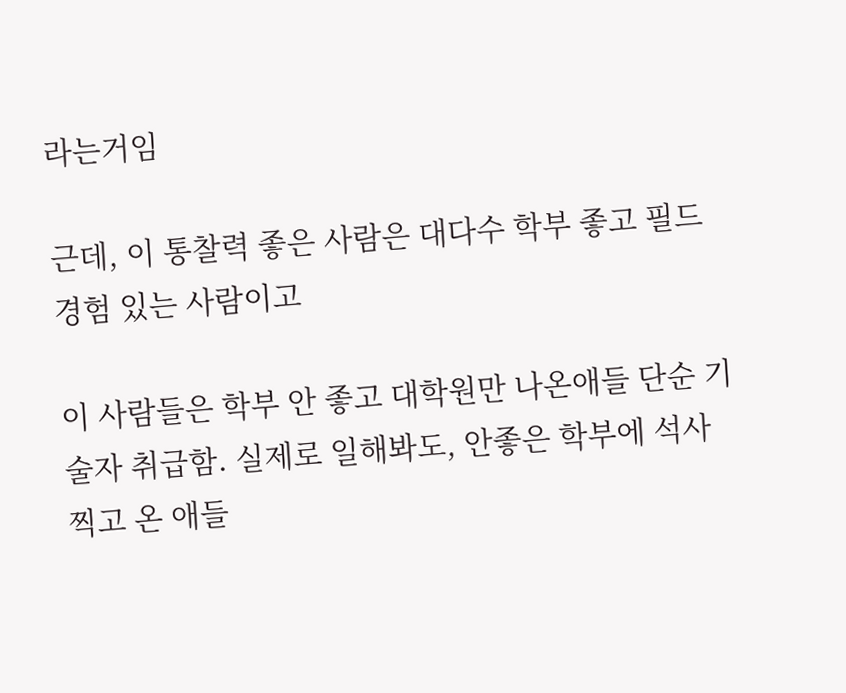라는거임

근데, 이 통찰력 좋은 사람은 대다수 학부 좋고 필드 경험 있는 사람이고

이 사람들은 학부 안 좋고 대학원만 나온애들 단순 기술자 취급함. 실제로 일해봐도, 안좋은 학부에 석사 찍고 온 애들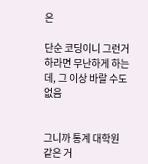은

단순 코딩이니 그런거 하라면 무난하게 하는데, 그 이상 바랄 수도 없음


그니까 통계 대학원 같은 거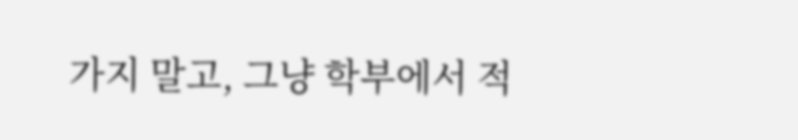가지 말고, 그냥 학부에서 적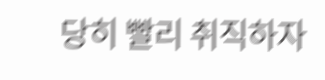당히 빨리 취직하자